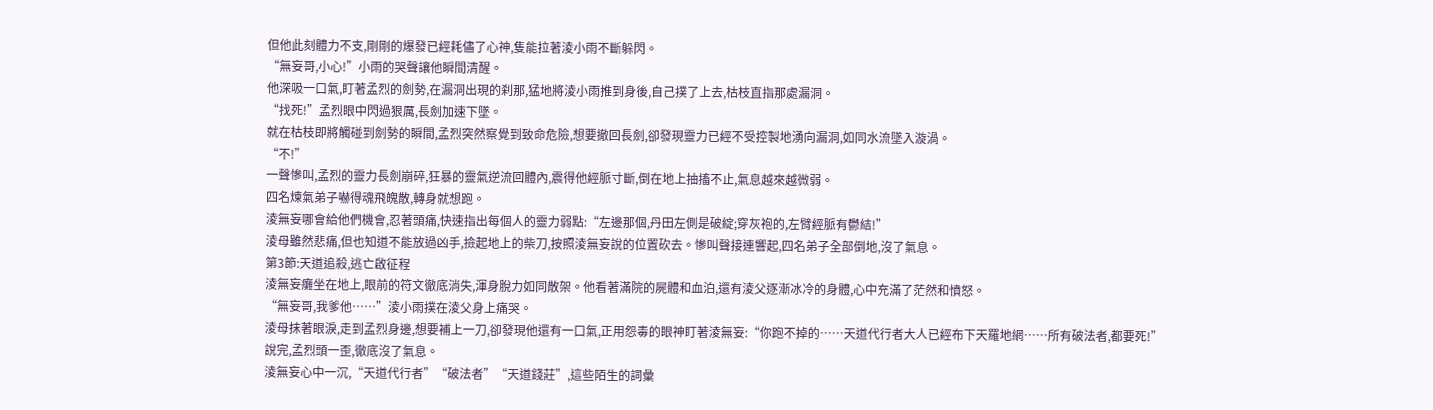但他此刻體力不支,剛剛的爆發已經耗儘了心神,隻能拉著淩小雨不斷躲閃。
“無妄哥,小心!”小雨的哭聲讓他瞬間清醒。
他深吸一口氣,盯著孟烈的劍勢,在漏洞出現的刹那,猛地將淩小雨推到身後,自己撲了上去,枯枝直指那處漏洞。
“找死!”孟烈眼中閃過狠厲,長劍加速下墜。
就在枯枝即將觸碰到劍勢的瞬間,孟烈突然察覺到致命危險,想要撤回長劍,卻發現靈力已經不受控製地湧向漏洞,如同水流墜入漩渦。
“不!”
一聲慘叫,孟烈的靈力長劍崩碎,狂暴的靈氣逆流回體內,震得他經脈寸斷,倒在地上抽搐不止,氣息越來越微弱。
四名煉氣弟子嚇得魂飛魄散,轉身就想跑。
淩無妄哪會給他們機會,忍著頭痛,快速指出每個人的靈力弱點:“左邊那個,丹田左側是破綻;穿灰袍的,左臂經脈有鬱結!”
淩母雖然悲痛,但也知道不能放過凶手,撿起地上的柴刀,按照淩無妄說的位置砍去。慘叫聲接連響起,四名弟子全部倒地,沒了氣息。
第3節:天道追殺,逃亡啟征程
淩無妄癱坐在地上,眼前的符文徹底消失,渾身脫力如同散架。他看著滿院的屍體和血泊,還有淩父逐漸冰冷的身體,心中充滿了茫然和憤怒。
“無妄哥,我爹他……”淩小雨撲在淩父身上痛哭。
淩母抹著眼淚,走到孟烈身邊,想要補上一刀,卻發現他還有一口氣,正用怨毒的眼神盯著淩無妄:“你跑不掉的……天道代行者大人已經布下天羅地網……所有破法者,都要死!”
說完,孟烈頭一歪,徹底沒了氣息。
淩無妄心中一沉,“天道代行者”“破法者”“天道錢莊”,這些陌生的詞彙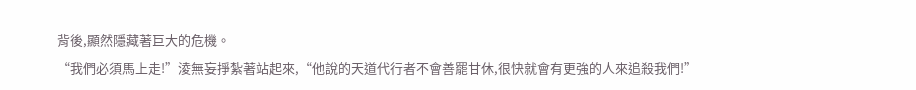背後,顯然隱藏著巨大的危機。
“我們必須馬上走!”淩無妄掙紮著站起來,“他說的天道代行者不會善罷甘休,很快就會有更強的人來追殺我們!”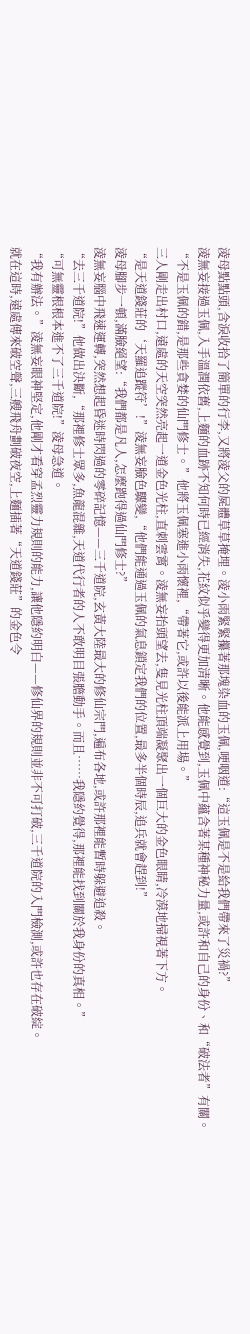淩母點點頭,含淚收拾了簡單的行李,又將淩父的屍體草草掩埋。淩小雨緊緊攥著那塊染血的玉佩,哽咽道:“這玉佩是不是給我們帶來了災禍?”
淩無妄接過玉佩,入手溫潤依舊,上麵的血跡不知何時已經消失,花紋似乎變得更加清晰。他能感覺到,玉佩中蘊含著某種神秘力量,或許和自己的身份、和“破法者”有關。
“不是玉佩的錯,是那些貪婪的仙門修士。”他將玉佩塞進小雨懷裡,“帶著它,或許以後能派上用場。”
三人剛走出村口,遠處的天空突然亮起一道金色光柱,直刺雲霄。淩無妄抬頭望去,隻見光柱頂端凝聚出一個巨大的金色眼睛,冷漠地掃視著下方。
“是天道錢莊的‘天羅追蹤符’!”淩無妄臉色驟變,“他們能通過玉佩的氣息鎖定我們的位置,最多半個時辰,追兵就會趕到!”
淩母腳步一頓,滿臉絕望:“我們都是凡人,怎麼跑得過仙門修士?”
淩無妄腦中飛速運轉,突然想起昏迷時閃過的零碎記憶——三千道院,玄黃大陸最大的修仙宗門,遍布各地,或許那裡能暫時躲避追殺。
“去三千道院!”他做出決斷,“那裡修士眾多,魚龍混雜,天道代行者的人不敢明目張膽動手。而且……我隱約覺得,那裡能找到關於我身份的真相。”
“可無靈根根本進不了三千道院!”淩母急道。
“我有辦法。”淩無妄眼神堅定,他剛才看穿孟烈靈力規則的能力,讓他隱約明白——修仙界的規則並非不可打破,三千道院的入門檢測,或許也存在破綻。
就在這時,遠處傳來破空聲,三艘飛舟劃破夜空,上麵插著“天道錢莊”的金色令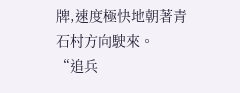牌,速度極快地朝著青石村方向駛來。
“追兵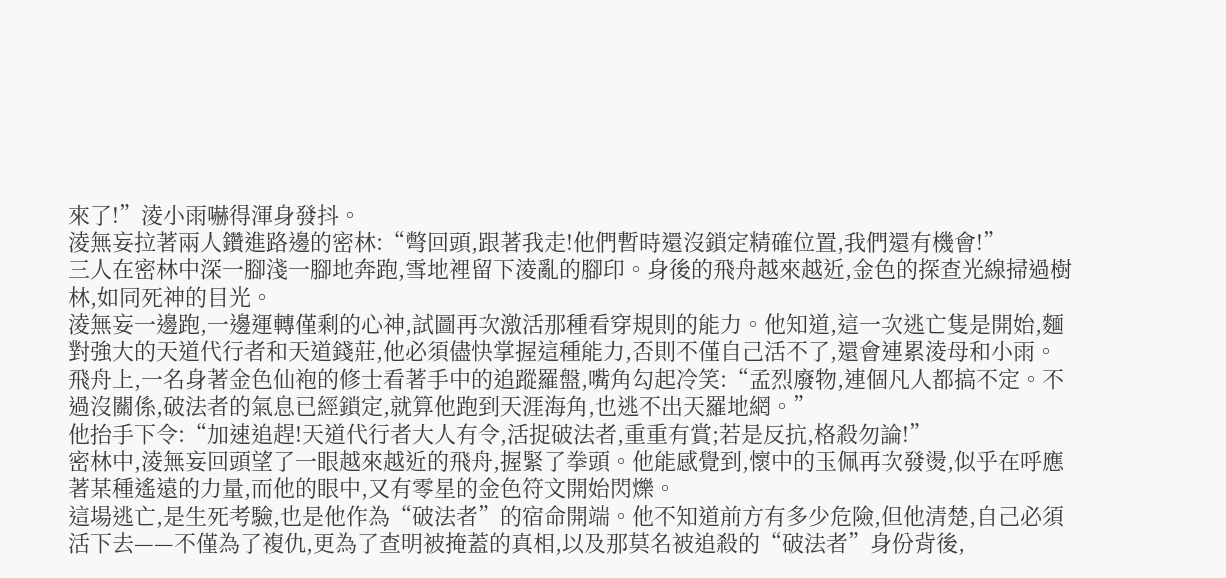來了!”淩小雨嚇得渾身發抖。
淩無妄拉著兩人鑽進路邊的密林:“彆回頭,跟著我走!他們暫時還沒鎖定精確位置,我們還有機會!”
三人在密林中深一腳淺一腳地奔跑,雪地裡留下淩亂的腳印。身後的飛舟越來越近,金色的探查光線掃過樹林,如同死神的目光。
淩無妄一邊跑,一邊運轉僅剩的心神,試圖再次激活那種看穿規則的能力。他知道,這一次逃亡隻是開始,麵對強大的天道代行者和天道錢莊,他必須儘快掌握這種能力,否則不僅自己活不了,還會連累淩母和小雨。
飛舟上,一名身著金色仙袍的修士看著手中的追蹤羅盤,嘴角勾起冷笑:“孟烈廢物,連個凡人都搞不定。不過沒關係,破法者的氣息已經鎖定,就算他跑到天涯海角,也逃不出天羅地網。”
他抬手下令:“加速追趕!天道代行者大人有令,活捉破法者,重重有賞;若是反抗,格殺勿論!”
密林中,淩無妄回頭望了一眼越來越近的飛舟,握緊了拳頭。他能感覺到,懷中的玉佩再次發燙,似乎在呼應著某種遙遠的力量,而他的眼中,又有零星的金色符文開始閃爍。
這場逃亡,是生死考驗,也是他作為“破法者”的宿命開端。他不知道前方有多少危險,但他清楚,自己必須活下去——不僅為了複仇,更為了查明被掩蓋的真相,以及那莫名被追殺的“破法者”身份背後,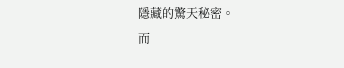隱藏的驚天秘密。
而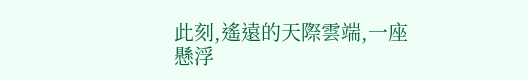此刻,遙遠的天際雲端,一座懸浮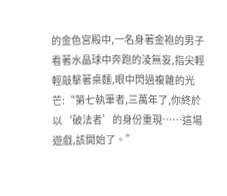的金色宮殿中,一名身著金袍的男子看著水晶球中奔跑的淩無妄,指尖輕輕敲擊著桌麵,眼中閃過複雜的光芒:“第七執筆者,三萬年了,你終於以‘破法者’的身份重現……這場遊戲,該開始了。”